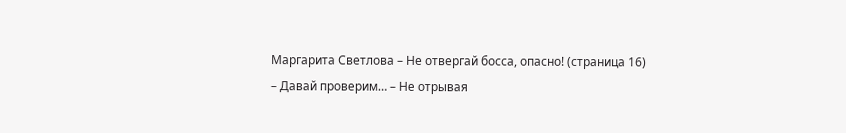Маргарита Светлова – Не отвергай босса, опасно! (страница 16)
– Давай проверим… – Не отрывая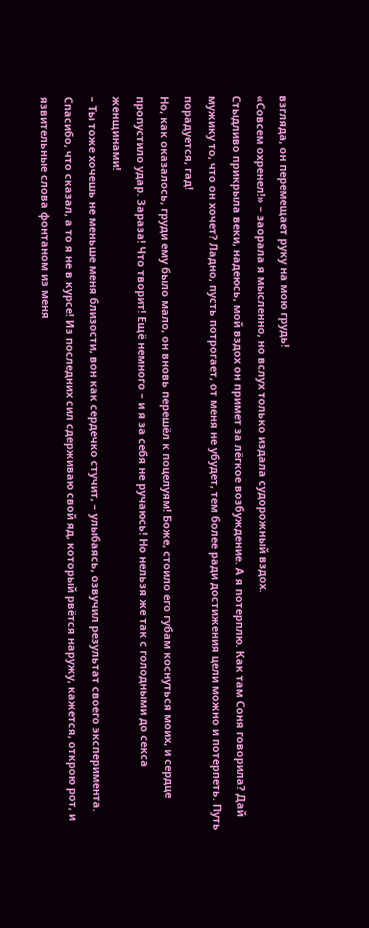взгляда, он перемещает руку на мою грудь!
«Совсем охренел!» – заорала я мысленно, но вслух только издала судорожный вздох.
Стыдливо прикрыла веки, надеюсь, мой вздох он примет за лёгкое возбуждение. А я потерплю. Как там Соня говорила? Дай мужику то, что он хочет? Ладно, пусть потрогает, от меня не убудет, тем более ради достижения цели можно и потерпеть. Путь порадуется, гад!
Но, как оказалось, груди ему было мало, он вновь перешёл к поцелуям! Боже, стоило его губам коснуться моих, и сердце пропустило удар. Зараза! Что творит! Ещё немного – и я за себя не ручаюсь! Но нельзя же так с голодными до секса женщинами!
– Ты тоже хочешь не меньше меня близости, вон как сердечко стучит, – улыбаясь, озвучил результат своего эксперимента.
Спасибо, что сказал, а то я не в курсе! Из последних сил сдерживаю свой яд, который рвётся наружу, кажется, открою рот, и язвительные слова фонтаном из меня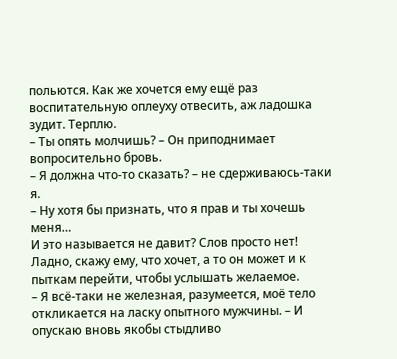польются. Как же хочется ему ещё раз воспитательную оплеуху отвесить, аж ладошка зудит. Терплю.
– Ты опять молчишь? – Он приподнимает вопросительно бровь.
– Я должна что-то сказать? – не сдерживаюсь-таки я.
– Ну хотя бы признать, что я прав и ты хочешь меня…
И это называется не давит? Слов просто нет! Ладно, скажу ему, что хочет, а то он может и к пыткам перейти, чтобы услышать желаемое.
– Я всё-таки не железная, разумеется, моё тело откликается на ласку опытного мужчины. – И опускаю вновь якобы стыдливо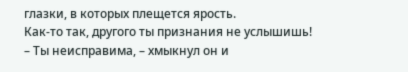глазки, в которых плещется ярость.
Как-то так, другого ты признания не услышишь!
– Ты неисправима, – хмыкнул он и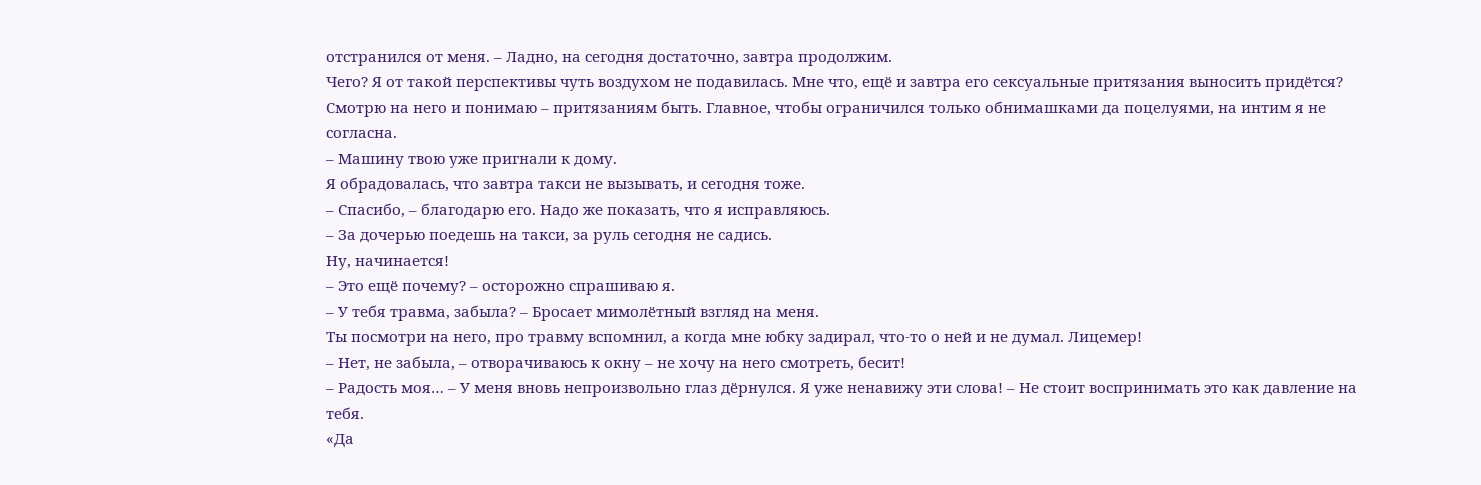отстранился от меня. – Ладно, на сегодня достаточно, завтра продолжим.
Чего? Я от такой перспективы чуть воздухом не подавилась. Мне что, ещё и завтра его сексуальные притязания выносить придётся? Смотрю на него и понимаю – притязаниям быть. Главное, чтобы ограничился только обнимашками да поцелуями, на интим я не согласна.
– Машину твою уже пригнали к дому.
Я обрадовалась, что завтра такси не вызывать, и сегодня тоже.
– Спасибо, – благодарю его. Надо же показать, что я исправляюсь.
– За дочерью поедешь на такси, за руль сегодня не садись.
Ну, начинается!
– Это ещё почему? – осторожно спрашиваю я.
– У тебя травма, забыла? – Бросает мимолётный взгляд на меня.
Ты посмотри на него, про травму вспомнил, а когда мне юбку задирал, что-то о ней и не думал. Лицемер!
– Нет, не забыла, – отворачиваюсь к окну – не хочу на него смотреть, бесит!
– Радость моя… – У меня вновь непроизвольно глаз дёрнулся. Я уже ненавижу эти слова! – Не стоит воспринимать это как давление на тебя.
«Да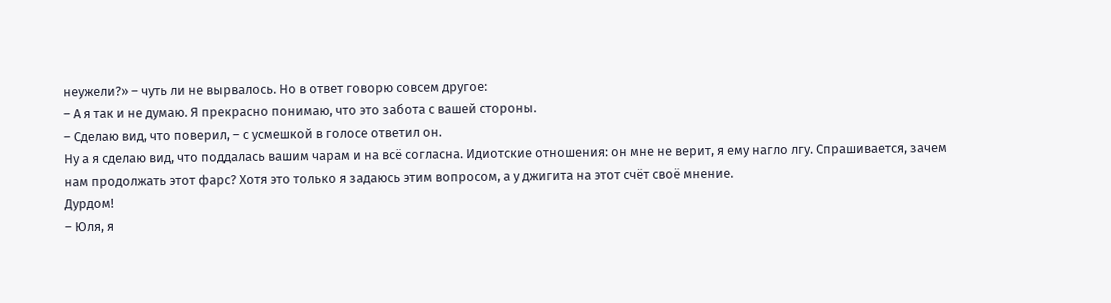неужели?» – чуть ли не вырвалось. Но в ответ говорю совсем другое:
– А я так и не думаю. Я прекрасно понимаю, что это забота с вашей стороны.
– Сделаю вид, что поверил, – с усмешкой в голосе ответил он.
Ну а я сделаю вид, что поддалась вашим чарам и на всё согласна. Идиотские отношения: он мне не верит, я ему нагло лгу. Спрашивается, зачем нам продолжать этот фарс? Хотя это только я задаюсь этим вопросом, а у джигита на этот счёт своё мнение.
Дурдом!
– Юля, я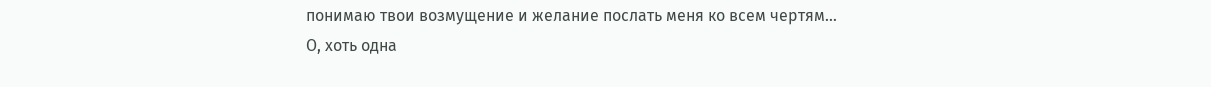понимаю твои возмущение и желание послать меня ко всем чертям…
О, хоть одна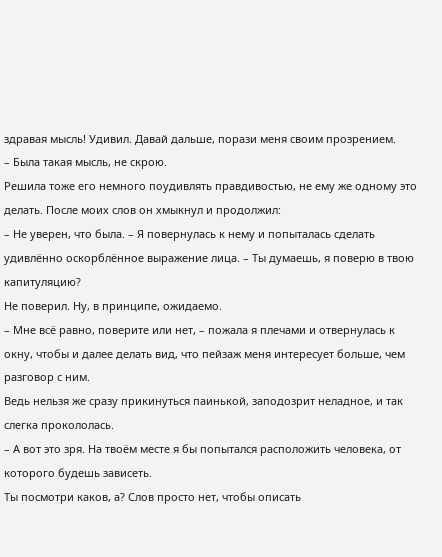здравая мысль! Удивил. Давай дальше, порази меня своим прозрением.
– Была такая мысль, не скрою.
Решила тоже его немного поудивлять правдивостью, не ему же одному это делать. После моих слов он хмыкнул и продолжил:
– Не уверен, что была. – Я повернулась к нему и попыталась сделать удивлённо оскорблённое выражение лица. – Ты думаешь, я поверю в твою капитуляцию?
Не поверил. Ну, в принципе, ожидаемо.
– Мне всё равно, поверите или нет, – пожала я плечами и отвернулась к окну, чтобы и далее делать вид, что пейзаж меня интересует больше, чем разговор с ним.
Ведь нельзя же сразу прикинуться паинькой, заподозрит неладное, и так слегка прокололась.
– А вот это зря. На твоём месте я бы попытался расположить человека, от которого будешь зависеть.
Ты посмотри каков, а? Слов просто нет, чтобы описать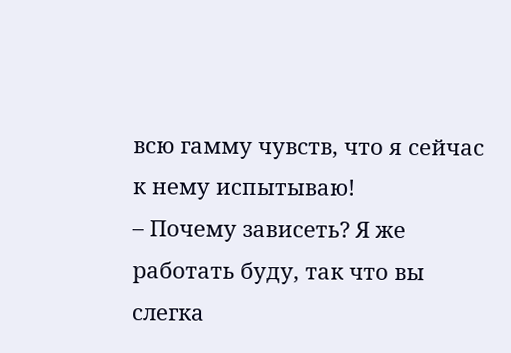всю гамму чувств, что я сейчас к нему испытываю!
– Почему зависеть? Я же работать буду, так что вы слегка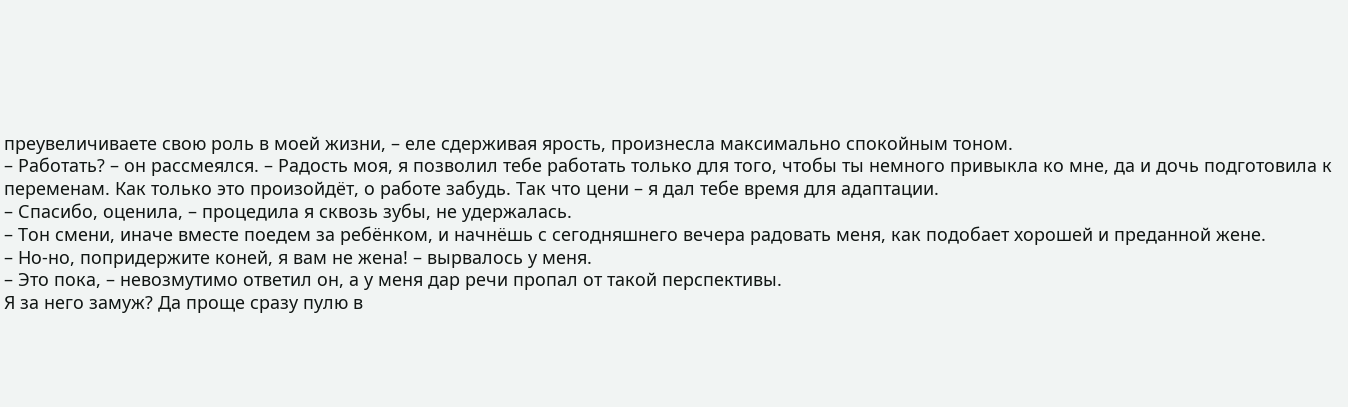преувеличиваете свою роль в моей жизни, – еле сдерживая ярость, произнесла максимально спокойным тоном.
– Работать? – он рассмеялся. – Радость моя, я позволил тебе работать только для того, чтобы ты немного привыкла ко мне, да и дочь подготовила к переменам. Как только это произойдёт, о работе забудь. Так что цени – я дал тебе время для адаптации.
– Спасибо, оценила, – процедила я сквозь зубы, не удержалась.
– Тон смени, иначе вместе поедем за ребёнком, и начнёшь с сегодняшнего вечера радовать меня, как подобает хорошей и преданной жене.
– Но-но, попридержите коней, я вам не жена! – вырвалось у меня.
– Это пока, – невозмутимо ответил он, а у меня дар речи пропал от такой перспективы.
Я за него замуж? Да проще сразу пулю в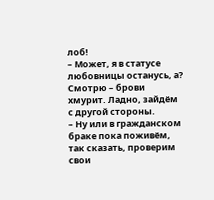лоб!
– Может, я в статусе любовницы останусь, а?
Смотрю – брови хмурит. Ладно, зайдём с другой стороны.
– Ну или в гражданском браке пока поживём, так сказать, проверим свои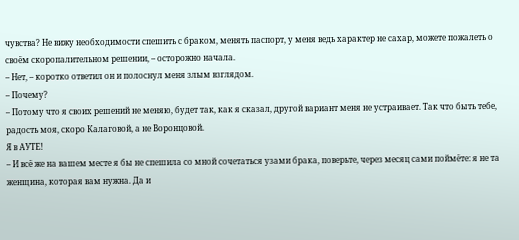чувства? Не вижу необходимости спешить с браком, менять паспорт, у меня ведь характер не сахар, можете пожалеть о своём скоропалительном решении, – осторожно начала.
– Нет, – коротко ответил он и полоснул меня злым взглядом.
– Почему?
– Потому что я своих решений не меняю, будет так, как я сказал, другой вариант меня не устраивает. Так что быть тебе, радость моя, скоро Калаговой, а не Воронцовой.
Я в АУТЕ!
– И всё же на вашем месте я бы не спешила со мной сочетаться узами брака, поверьте, через месяц сами поймёте: я не та женщина, которая вам нужна. Да и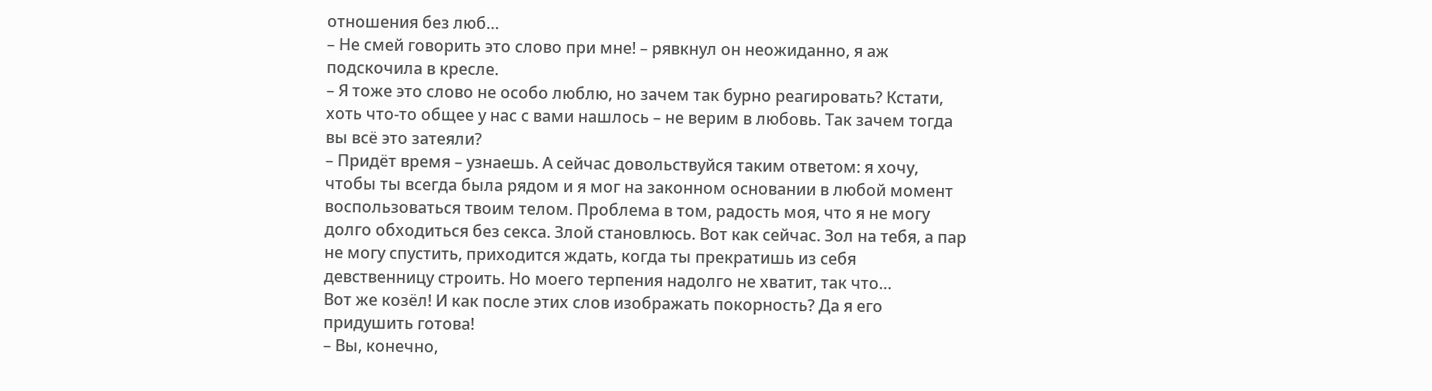отношения без люб…
– Не смей говорить это слово при мне! – рявкнул он неожиданно, я аж подскочила в кресле.
– Я тоже это слово не особо люблю, но зачем так бурно реагировать? Кстати, хоть что-то общее у нас с вами нашлось – не верим в любовь. Так зачем тогда вы всё это затеяли?
– Придёт время – узнаешь. А сейчас довольствуйся таким ответом: я хочу, чтобы ты всегда была рядом и я мог на законном основании в любой момент воспользоваться твоим телом. Проблема в том, радость моя, что я не могу долго обходиться без секса. Злой становлюсь. Вот как сейчас. Зол на тебя, а пар не могу спустить, приходится ждать, когда ты прекратишь из себя девственницу строить. Но моего терпения надолго не хватит, так что…
Вот же козёл! И как после этих слов изображать покорность? Да я его придушить готова!
– Вы, конечно,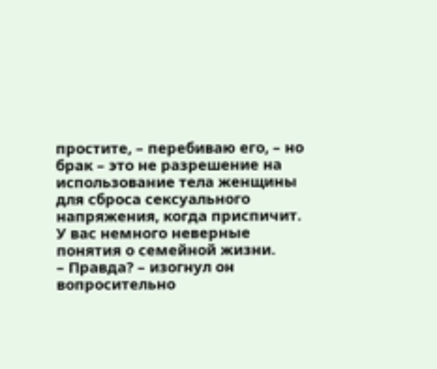простите, – перебиваю его, – но брак – это не разрешение на использование тела женщины для сброса сексуального напряжения, когда приспичит. У вас немного неверные понятия о семейной жизни.
– Правда? – изогнул он вопросительно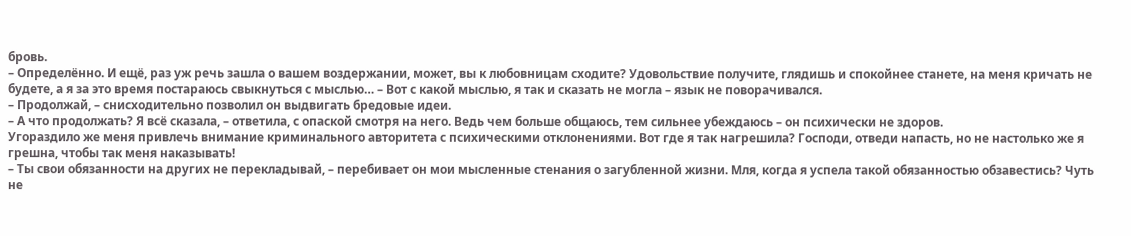бровь.
– Определённо. И ещё, раз уж речь зашла о вашем воздержании, может, вы к любовницам сходите? Удовольствие получите, глядишь и спокойнее станете, на меня кричать не будете, а я за это время постараюсь свыкнуться с мыслью… – Вот с какой мыслью, я так и сказать не могла – язык не поворачивался.
– Продолжай, – снисходительно позволил он выдвигать бредовые идеи.
– А что продолжать? Я всё сказала, – ответила, с опаской смотря на него. Ведь чем больше общаюсь, тем сильнее убеждаюсь – он психически не здоров.
Угораздило же меня привлечь внимание криминального авторитета с психическими отклонениями. Вот где я так нагрешила? Господи, отведи напасть, но не настолько же я грешна, чтобы так меня наказывать!
– Ты свои обязанности на других не перекладывай, – перебивает он мои мысленные стенания о загубленной жизни. Мля, когда я успела такой обязанностью обзавестись? Чуть не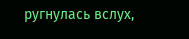ругнулась вслух,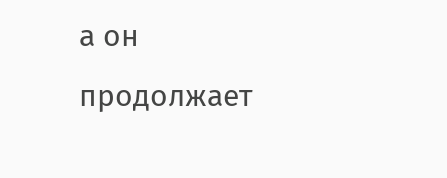а он продолжает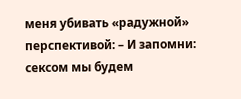меня убивать «радужной» перспективой: – И запомни: сексом мы будем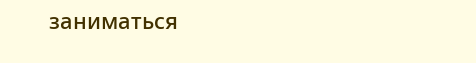заниматься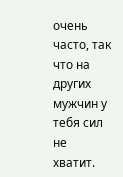очень часто, так что на других мужчин у тебя сил не хватит.